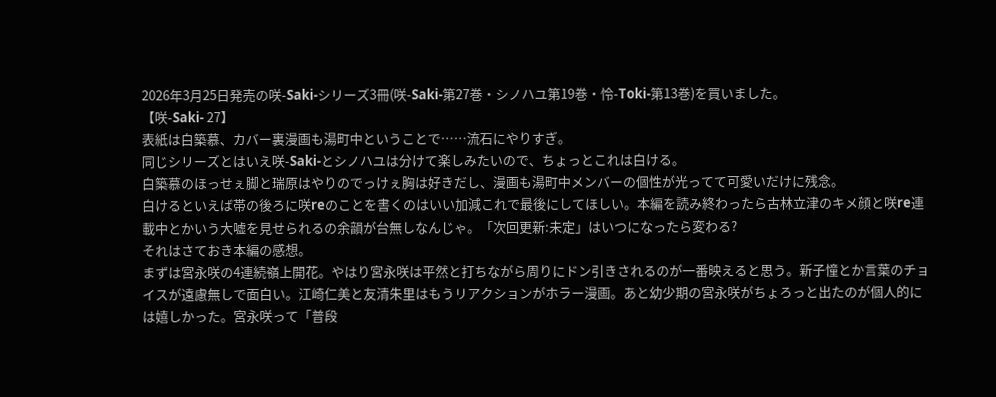2026年3月25日発売の咲-Saki-シリーズ3冊(咲-Saki-第27巻・シノハユ第19巻・怜-Toki-第13巻)を買いました。
【咲-Saki- 27】
表紙は白築慕、カバー裏漫画も湯町中ということで……流石にやりすぎ。
同じシリーズとはいえ咲-Saki-とシノハユは分けて楽しみたいので、ちょっとこれは白ける。
白築慕のほっせぇ脚と瑞原はやりのでっけぇ胸は好きだし、漫画も湯町中メンバーの個性が光ってて可愛いだけに残念。
白けるといえば帯の後ろに咲reのことを書くのはいい加減これで最後にしてほしい。本編を読み終わったら古林立津のキメ顔と咲re連載中とかいう大嘘を見せられるの余韻が台無しなんじゃ。「次回更新:未定」はいつになったら変わる?
それはさておき本編の感想。
まずは宮永咲の4連続嶺上開花。やはり宮永咲は平然と打ちながら周りにドン引きされるのが一番映えると思う。新子憧とか言葉のチョイスが遠慮無しで面白い。江崎仁美と友清朱里はもうリアクションがホラー漫画。あと幼少期の宮永咲がちょろっと出たのが個人的には嬉しかった。宮永咲って「普段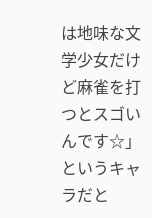は地味な文学少女だけど麻雀を打つとスゴいんです☆」というキャラだと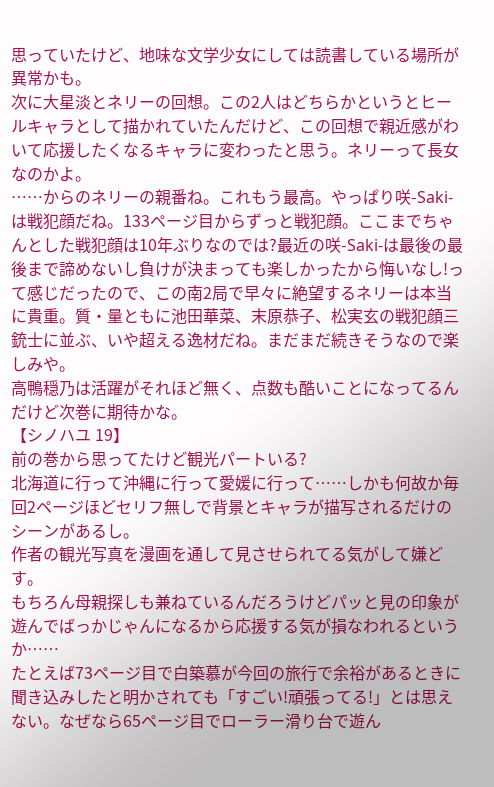思っていたけど、地味な文学少女にしては読書している場所が異常かも。
次に大星淡とネリーの回想。この2人はどちらかというとヒールキャラとして描かれていたんだけど、この回想で親近感がわいて応援したくなるキャラに変わったと思う。ネリーって長女なのかよ。
……からのネリーの親番ね。これもう最高。やっぱり咲-Saki-は戦犯顔だね。133ページ目からずっと戦犯顔。ここまでちゃんとした戦犯顔は10年ぶりなのでは?最近の咲-Saki-は最後の最後まで諦めないし負けが決まっても楽しかったから悔いなし!って感じだったので、この南2局で早々に絶望するネリーは本当に貴重。質・量ともに池田華菜、末原恭子、松実玄の戦犯顔三銃士に並ぶ、いや超える逸材だね。まだまだ続きそうなので楽しみや。
高鴨穏乃は活躍がそれほど無く、点数も酷いことになってるんだけど次巻に期待かな。
【シノハユ 19】
前の巻から思ってたけど観光パートいる?
北海道に行って沖縄に行って愛媛に行って……しかも何故か毎回2ページほどセリフ無しで背景とキャラが描写されるだけのシーンがあるし。
作者の観光写真を漫画を通して見させられてる気がして嫌どす。
もちろん母親探しも兼ねているんだろうけどパッと見の印象が遊んでばっかじゃんになるから応援する気が損なわれるというか……
たとえば73ページ目で白築慕が今回の旅行で余裕があるときに聞き込みしたと明かされても「すごい!頑張ってる!」とは思えない。なぜなら65ページ目でローラー滑り台で遊ん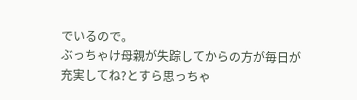でいるので。
ぶっちゃけ母親が失踪してからの方が毎日が充実してね?とすら思っちゃ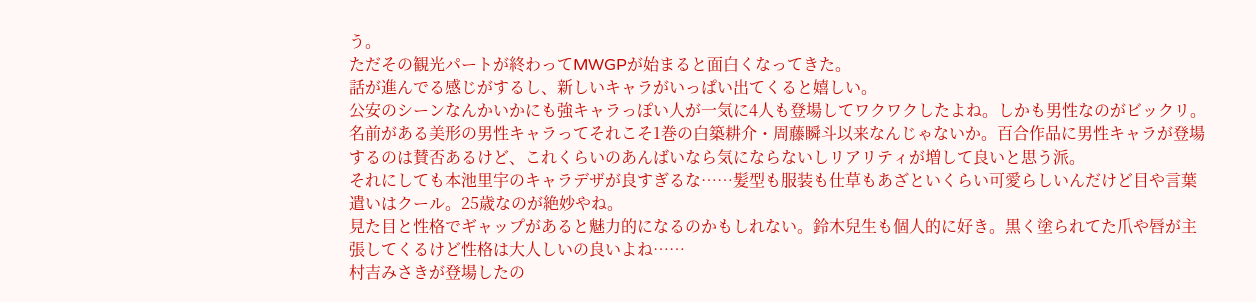う。
ただその観光パートが終わってMWGPが始まると面白くなってきた。
話が進んでる感じがするし、新しいキャラがいっぱい出てくると嬉しい。
公安のシーンなんかいかにも強キャラっぽい人が一気に4人も登場してワクワクしたよね。しかも男性なのがビックリ。名前がある美形の男性キャラってそれこそ1巻の白築耕介・周藤瞬斗以来なんじゃないか。百合作品に男性キャラが登場するのは賛否あるけど、これくらいのあんばいなら気にならないしリアリティが増して良いと思う派。
それにしても本池里宇のキャラデザが良すぎるな……髪型も服装も仕草もあざといくらい可愛らしいんだけど目や言葉遣いはクール。25歳なのが絶妙やね。
見た目と性格でギャップがあると魅力的になるのかもしれない。鈴木兒生も個人的に好き。黒く塗られてた爪や唇が主張してくるけど性格は大人しいの良いよね……
村吉みさきが登場したの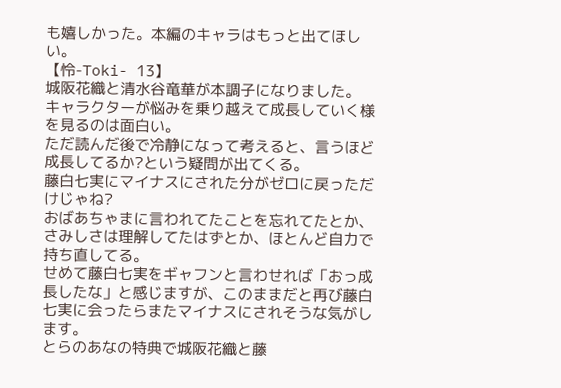も嬉しかった。本編のキャラはもっと出てほしい。
【怜-Toki- 13】
城阪花織と清水谷竜華が本調子になりました。
キャラクターが悩みを乗り越えて成長していく様を見るのは面白い。
ただ読んだ後で冷静になって考えると、言うほど成長してるか?という疑問が出てくる。
藤白七実にマイナスにされた分がゼロに戻っただけじゃね?
おばあちゃまに言われてたことを忘れてたとか、さみしさは理解してたはずとか、ほとんど自力で持ち直してる。
せめて藤白七実をギャフンと言わせれば「おっ成長したな」と感じますが、このままだと再び藤白七実に会ったらまたマイナスにされそうな気がします。
とらのあなの特典で城阪花織と藤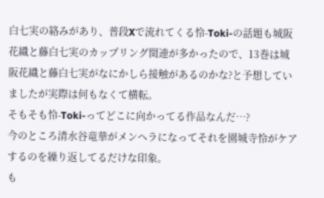白七実の絡みがあり、普段Xで流れてくる怜-Toki-の話題も城阪花織と藤白七実のカップリング関連が多かったので、13巻は城阪花織と藤白七実がなにかしら接触があるのかな?と予想していましたが実際は何もなくて横転。
そもそも怜-Toki-ってどこに向かってる作品なんだ…?
今のところ清水谷竜華がメンヘラになってそれを園城寺怜がケアするのを繰り返してるだけな印象。
も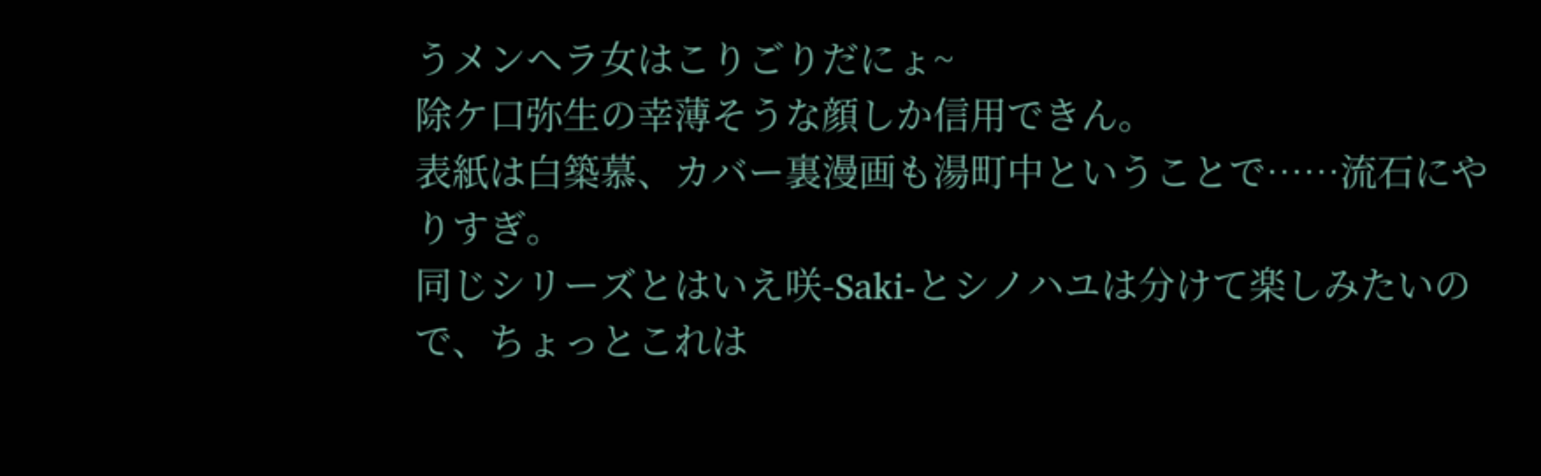うメンヘラ女はこりごりだにょ~
除ケ口弥生の幸薄そうな顔しか信用できん。
表紙は白築慕、カバー裏漫画も湯町中ということで……流石にやりすぎ。
同じシリーズとはいえ咲-Saki-とシノハユは分けて楽しみたいので、ちょっとこれは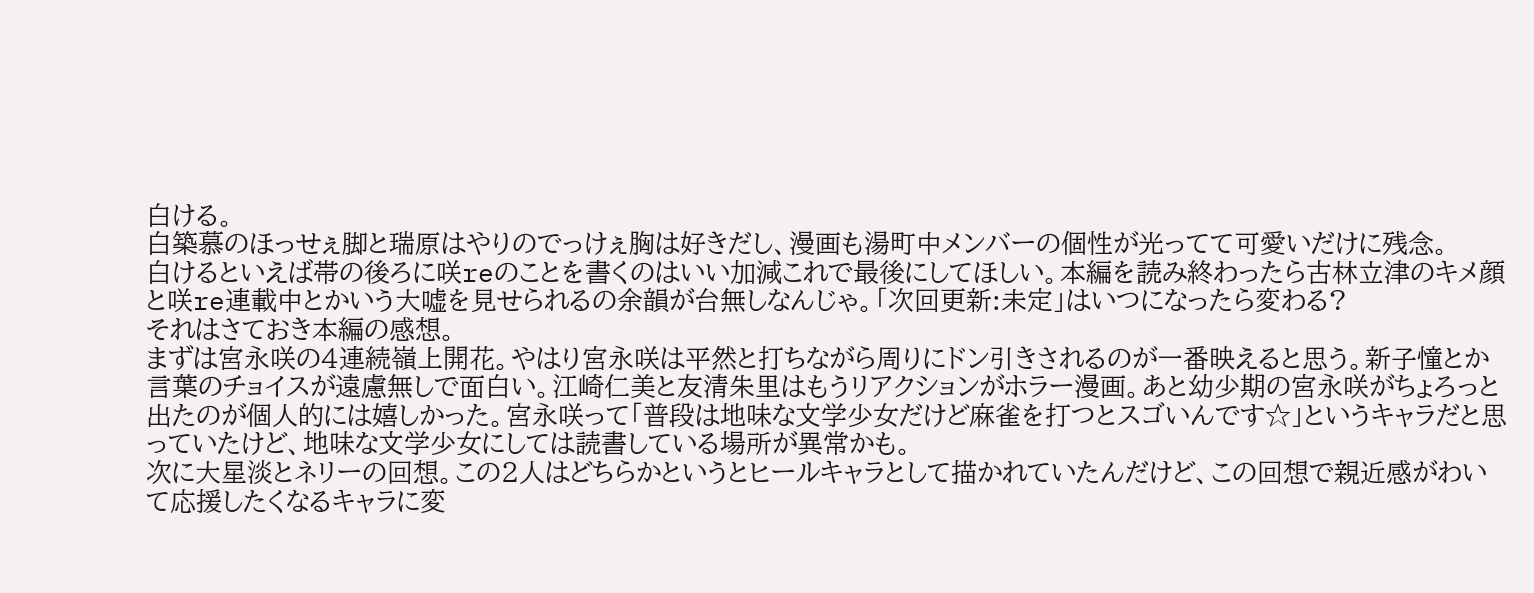白ける。
白築慕のほっせぇ脚と瑞原はやりのでっけぇ胸は好きだし、漫画も湯町中メンバーの個性が光ってて可愛いだけに残念。
白けるといえば帯の後ろに咲reのことを書くのはいい加減これで最後にしてほしい。本編を読み終わったら古林立津のキメ顔と咲re連載中とかいう大嘘を見せられるの余韻が台無しなんじゃ。「次回更新:未定」はいつになったら変わる?
それはさておき本編の感想。
まずは宮永咲の4連続嶺上開花。やはり宮永咲は平然と打ちながら周りにドン引きされるのが一番映えると思う。新子憧とか言葉のチョイスが遠慮無しで面白い。江崎仁美と友清朱里はもうリアクションがホラー漫画。あと幼少期の宮永咲がちょろっと出たのが個人的には嬉しかった。宮永咲って「普段は地味な文学少女だけど麻雀を打つとスゴいんです☆」というキャラだと思っていたけど、地味な文学少女にしては読書している場所が異常かも。
次に大星淡とネリーの回想。この2人はどちらかというとヒールキャラとして描かれていたんだけど、この回想で親近感がわいて応援したくなるキャラに変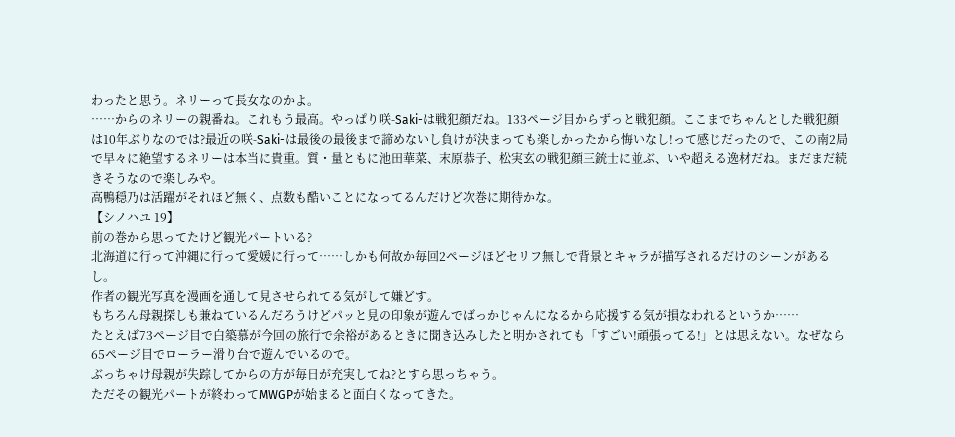わったと思う。ネリーって長女なのかよ。
……からのネリーの親番ね。これもう最高。やっぱり咲-Saki-は戦犯顔だね。133ページ目からずっと戦犯顔。ここまでちゃんとした戦犯顔は10年ぶりなのでは?最近の咲-Saki-は最後の最後まで諦めないし負けが決まっても楽しかったから悔いなし!って感じだったので、この南2局で早々に絶望するネリーは本当に貴重。質・量ともに池田華菜、末原恭子、松実玄の戦犯顔三銃士に並ぶ、いや超える逸材だね。まだまだ続きそうなので楽しみや。
高鴨穏乃は活躍がそれほど無く、点数も酷いことになってるんだけど次巻に期待かな。
【シノハユ 19】
前の巻から思ってたけど観光パートいる?
北海道に行って沖縄に行って愛媛に行って……しかも何故か毎回2ページほどセリフ無しで背景とキャラが描写されるだけのシーンがあるし。
作者の観光写真を漫画を通して見させられてる気がして嫌どす。
もちろん母親探しも兼ねているんだろうけどパッと見の印象が遊んでばっかじゃんになるから応援する気が損なわれるというか……
たとえば73ページ目で白築慕が今回の旅行で余裕があるときに聞き込みしたと明かされても「すごい!頑張ってる!」とは思えない。なぜなら65ページ目でローラー滑り台で遊んでいるので。
ぶっちゃけ母親が失踪してからの方が毎日が充実してね?とすら思っちゃう。
ただその観光パートが終わってMWGPが始まると面白くなってきた。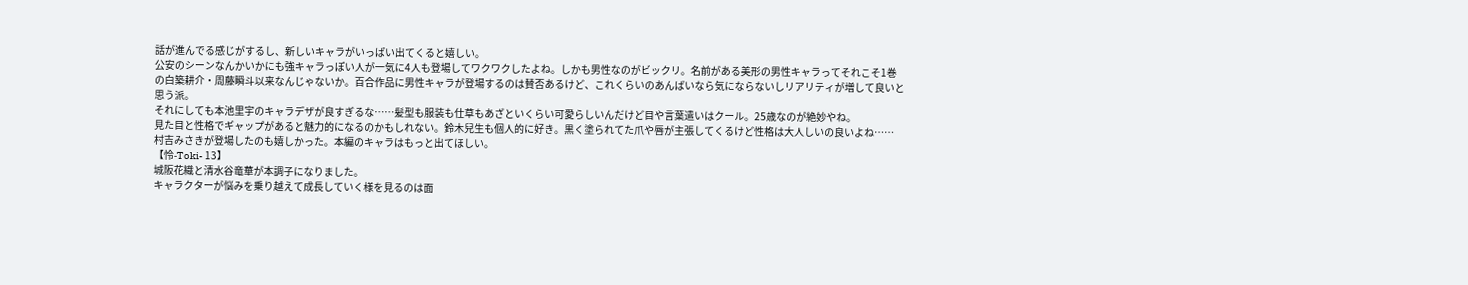話が進んでる感じがするし、新しいキャラがいっぱい出てくると嬉しい。
公安のシーンなんかいかにも強キャラっぽい人が一気に4人も登場してワクワクしたよね。しかも男性なのがビックリ。名前がある美形の男性キャラってそれこそ1巻の白築耕介・周藤瞬斗以来なんじゃないか。百合作品に男性キャラが登場するのは賛否あるけど、これくらいのあんばいなら気にならないしリアリティが増して良いと思う派。
それにしても本池里宇のキャラデザが良すぎるな……髪型も服装も仕草もあざといくらい可愛らしいんだけど目や言葉遣いはクール。25歳なのが絶妙やね。
見た目と性格でギャップがあると魅力的になるのかもしれない。鈴木兒生も個人的に好き。黒く塗られてた爪や唇が主張してくるけど性格は大人しいの良いよね……
村吉みさきが登場したのも嬉しかった。本編のキャラはもっと出てほしい。
【怜-Toki- 13】
城阪花織と清水谷竜華が本調子になりました。
キャラクターが悩みを乗り越えて成長していく様を見るのは面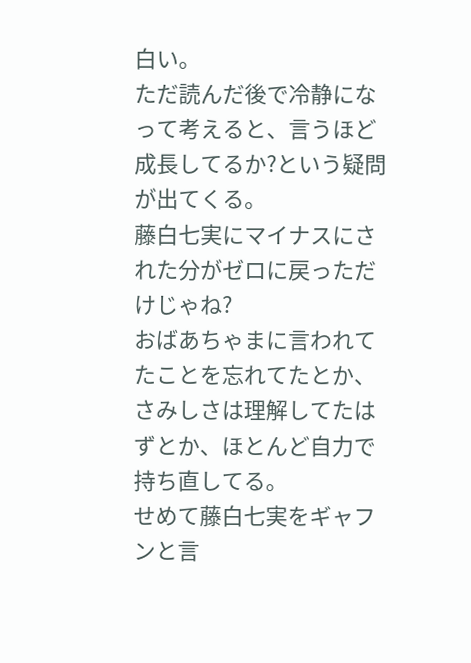白い。
ただ読んだ後で冷静になって考えると、言うほど成長してるか?という疑問が出てくる。
藤白七実にマイナスにされた分がゼロに戻っただけじゃね?
おばあちゃまに言われてたことを忘れてたとか、さみしさは理解してたはずとか、ほとんど自力で持ち直してる。
せめて藤白七実をギャフンと言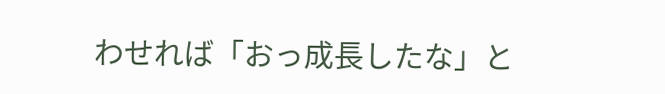わせれば「おっ成長したな」と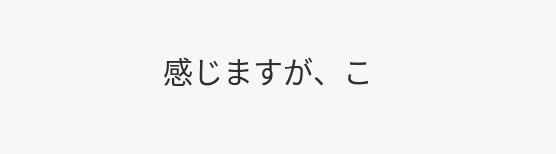感じますが、こ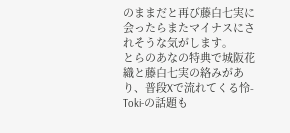のままだと再び藤白七実に会ったらまたマイナスにされそうな気がします。
とらのあなの特典で城阪花織と藤白七実の絡みがあり、普段Xで流れてくる怜-Toki-の話題も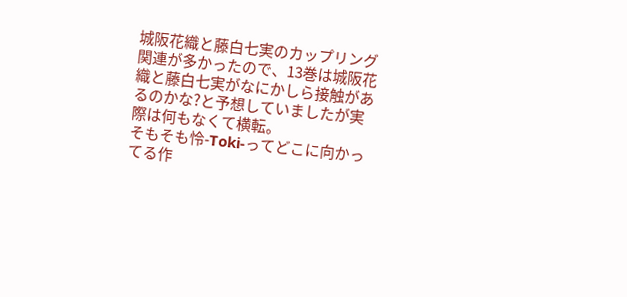城阪花織と藤白七実のカップリング関連が多かったので、13巻は城阪花織と藤白七実がなにかしら接触があるのかな?と予想していましたが実際は何もなくて横転。
そもそも怜-Toki-ってどこに向かってる作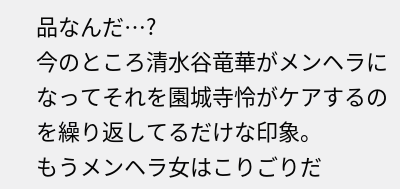品なんだ…?
今のところ清水谷竜華がメンヘラになってそれを園城寺怜がケアするのを繰り返してるだけな印象。
もうメンヘラ女はこりごりだ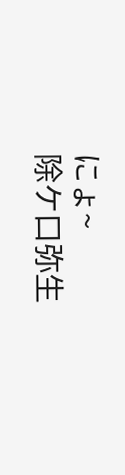にょ~
除ケ口弥生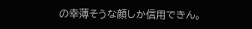の幸薄そうな顔しか信用できん。